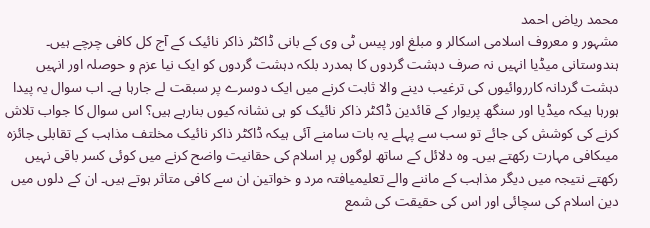محمد ریاض احمد
مشہور و معروف اسلامی اسکالر و مبلغ اور پیس ٹی وی کے بانی ڈاکٹر ذاکر نائیک کے آج کل کافی چرچے ہیں۔ ہندوستانی میڈیا انہیں نہ صرف دہشت گردوں کا ہمدرد بلکہ دہشت گردوں کو ایک نیا عزم و حوصلہ اور انہیں دہشت گردانہ کارروائیوں کی ترغیب دینے والا ثابت کرنے میں ایک دوسرے پر سبقت لے جارہا ہے۔ اب سوال یہ پیدا ہورہا ہیکہ میڈیا اور سنگھ پریوار کے قائدین ڈاکٹر ذاکر نائیک کو ہی نشانہ کیوں بنارہے ہیں؟ اس سوال کا جواب تلاش کرنے کی کوشش کی جائے تو سب سے پہلے یہ بات سامنے آئی ہیکہ ڈاکٹر ذاکر نائیک مخلتف مذاہب کے تقابلی جائزہ میںکافی مہارت رکھتے ہیں۔ وہ دلائل کے ساتھ لوگوں پر اسلام کی حقانیت واضح کرنے میں کوئی کسر باقی نہیں رکھتے نتیجہ میں دیگر مذاہب کے ماننے والے تعلیمیافتہ مرد و خواتین ان سے کافی متاثر ہوتے ہیں۔ ان کے دلوں میں دین اسلام کی سچائی اور اس کی حقیقت کی شمع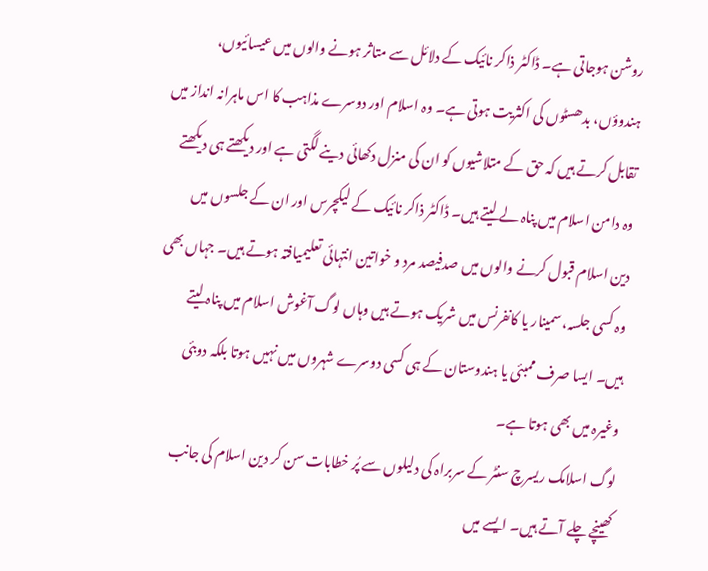روشن ہوجاتی ہے۔ ڈاکٹر ذاکر نائیک کے دلائل سے متاثر ہونے والوں میں عیسائیوں، ہندوؤں، بدھسٹوں کی اکثریت ہوتی ہے۔ وہ اسلام اور دوسرے مذاہب کا اس ماہرانہ انداز میں تقابل کرتے ہیں کہ حق کے متلاشیوں کو ان کی منزل دکھائی دینے لگتی ہے اور دیکھتے ہی دیکھتے وہ دامن اسلام میں پناہ لے لیتے ہیں۔ ڈاکٹر ذاکر نائیک کے لیکچرس اور ان کے جلسوں میں دین اسلام قبول کرنے والوں میں صدفیصد مرد و خواتین انتہائی تعلیمیافتہ ہوتے ہیں۔ جہاں بھی وہ کسی جلسہ، سمینار یا کانفرنس میں شریک ہوتے ہیں وہاں لوگ آغوش اسلام میں پناہ لیتے ہیں۔ ایسا صرف ممبئی یا ہندوستان کے ہی کسی دوسرے شہروں میں نہیں ہوتا بلکہ دوبئی وغیرہ میں بھی ہوتا ہے۔
لوگ اسلامک ریسرچ سنٹر کے سربراہ کی دلیلوں سے پُر خطابات سن کر دین اسلام کی جانب کھینچے چلے آتے ہیں۔ ایسے میں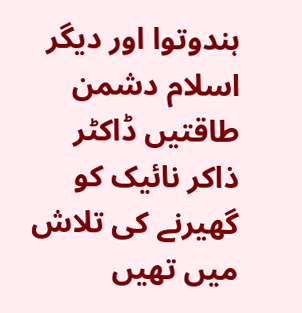ہندوتوا اور دیگر اسلام دشمن طاقتیں ڈاکٹر ذاکر نائیک کو گھیرنے کی تلاش میں تھیں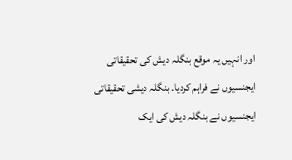اور انہیں یہ موقع بنگلہ دیش کی تحقیقاتی ایجنسیوں نے فراہم کردیا۔ بنگلہ دیشی تحقیقاتی ایجنسیوں نے بنگلہ دیش کی ایک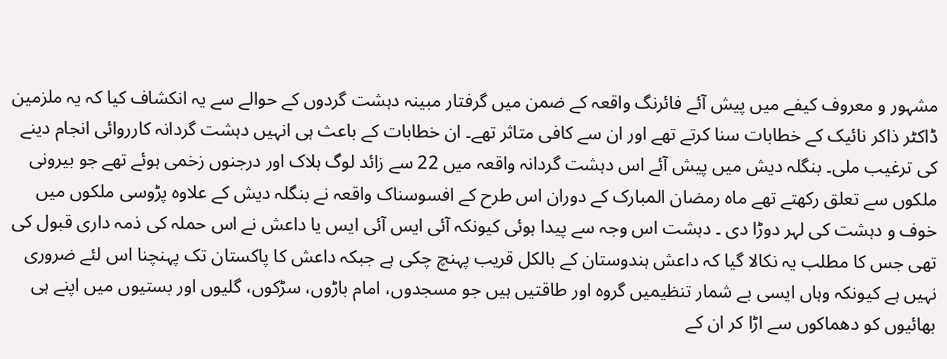مشہور و معروف کیفے میں پیش آئے فائرنگ واقعہ کے ضمن میں گرفتار مبینہ دہشت گردوں کے حوالے سے یہ انکشاف کیا کہ یہ ملزمین ڈاکٹر ذاکر نائیک کے خطابات سنا کرتے تھے اور ان سے کافی متاثر تھے۔ ان خطابات کے باعث ہی انہیں دہشت گردانہ کارروائی انجام دینے کی ترغیب ملی۔ بنگلہ دیش میں پیش آئے اس دہشت گردانہ واقعہ میں 22 سے زائد لوگ ہلاک اور درجنوں زخمی ہوئے تھے جو بیرونی ملکوں سے تعلق رکھتے تھے ماہ رمضان المبارک کے دوران اس طرح کے افسوسناک واقعہ نے بنگلہ دیش کے علاوہ پڑوسی ملکوں میں خوف و دہشت کی لہر دوڑا دی ۔ دہشت اس وجہ سے پیدا ہوئی کیونکہ آئی ایس آئی ایس یا داعش نے اس حملہ کی ذمہ داری قبول کی تھی جس کا مطلب یہ نکالا گیا کہ داعش ہندوستان کے بالکل قریب پہنچ چکی ہے جبکہ داعش کا پاکستان تک پہنچنا اس لئے ضروری نہیں ہے کیونکہ وہاں ایسی بے شمار تنظیمیں گروہ اور طاقتیں ہیں جو مسجدوں، امام باڑوں، سڑکوں، گلیوں اور بستیوں میں اپنے ہی بھائیوں کو دھماکوں سے اڑا کر ان کے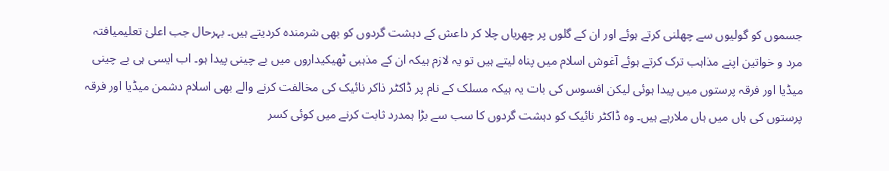جسموں کو گولیوں سے چھلنی کرتے ہوئے اور ان کے گلوں پر چھریاں چلا کر داعش کے دہشت گردوں کو بھی شرمندہ کردیتے ہیں۔ بہرحال جب اعلیٰ تعلیمیافتہ مرد و خواتین اپنے مذاہب ترک کرتے ہوئے آغوش اسلام میں پناہ لیتے ہیں تو یہ لازم ہیکہ ان کے مذہبی ٹھیکیداروں میں بے چینی پیدا ہو۔ اب ایسی ہی بے چینی میڈیا اور فرقہ پرستوں میں پیدا ہوئی لیکن افسوس کی بات یہ ہیکہ مسلک کے نام پر ڈاکٹر ذاکر نائیک کی مخالفت کرنے والے بھی اسلام دشمن میڈیا اور فرقہ پرستوں کی ہاں میں ہاں ملارہے ہیں۔ وہ ڈاکٹر نائیک کو دہشت گردوں کا سب سے بڑا ہمدرد ثابت کرنے میں کوئی کسر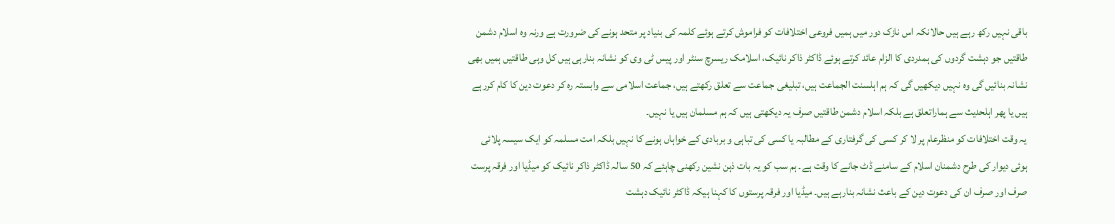باقی نہیں رکھ رہے ہیں حالانکہ اس نازک دور میں ہمیں فروعی اختلافات کو فراموش کرتے ہوئے کلمہ کی بنیاد پر متحد ہونے کی ضرورت ہے ورنہ وہ اسلام دشمن طاقتیں جو دہشت گردوں کی ہمدردی کا الزام عائد کرتے ہوئے ڈاکٹر ذاکر نائیک، اسلامک ریسرچ سنٹر اور پیس ٹی وی کو نشانہ بنارہی ہیں کل وہی طاقتیں ہمیں بھی نشانہ بنائیں گی وہ نہیں دیکھیں گی کہ ہم اہلسنت الجماعت ہیں، تبلیغی جماعت سے تعلق رکھتے ہیں، جماعت اسلامی سے وابستہ رہ کر دعوت دین کا کام کررہے ہیں یا پھر اہلحدیث سے ہماراتعلق ہے بلکہ اسلام دشمن طاقتیں صرف یہ دیکھتی ہیں کہ ہم مسلمان ہیں یا نہیں۔
یہ وقت اختلافات کو منظرعام پر لا کر کسی کی گرفتاری کے مطالبہ یا کسی کی تباہی و بربادی کے خواہاں ہونے کا نہیں بلکہ امت مسلمہ کو ایک سیسہ پلائی ہوئی دیوار کی طرح دشمنان اسلام کے سامنے ڈٹ جانے کا وقت ہے۔ ہم سب کو یہ بات ذہن نشین رکھنی چاہئے کہ 50 سالہ ڈاکٹر ذاکر نائیک کو میڈیا اور فرقہ پرست صرف اور صرف ان کی دعوت دین کے باعث نشانہ بنارہے ہیں۔ میڈیا اور فرقہ پرستوں کا کہنا ہیکہ ڈاکٹر نائیک دہشت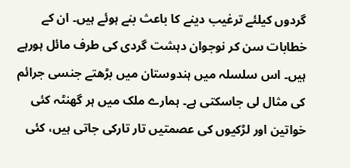گردوں کیلئے ترغیب دینے کا باعث بنے ہوئے ہیں۔ ان کے خطابات سن کر نوجوان دہشت گردی کی طرف مائل ہورہے ہیں۔ اس سلسلہ میں ہندوستان میں بڑھتے جنسی جرائم کی مثال لی جاسکتی ہے۔ ہمارے ملک میں ہر گھنٹہ کئی خواتین اور لڑکیوں کی عصمتیں تار تارکی جاتی ہیں، کئی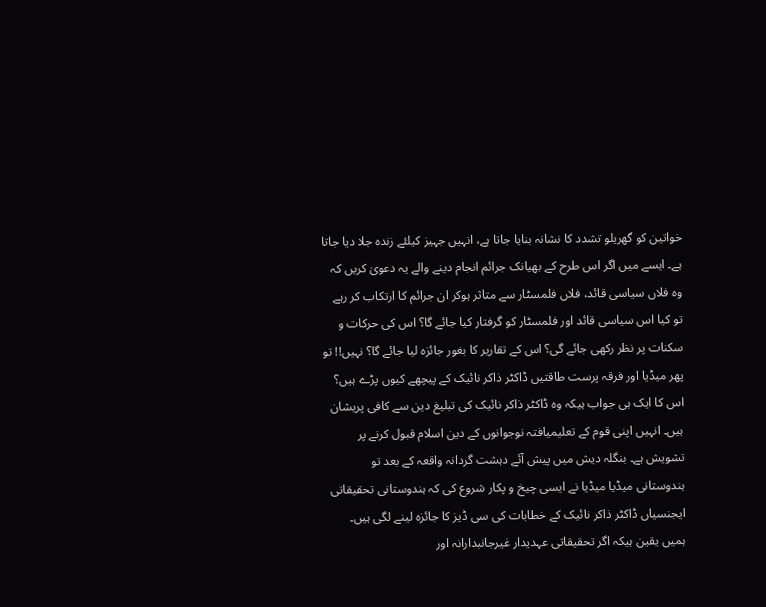خواتین کو گھریلو تشدد کا نشانہ بنایا جاتا ہے، انہیں جہیز کیلئے زندہ جلا دیا جاتا ہے۔ ایسے میں اگر اس طرح کے بھیانک جرائم انجام دینے والے یہ دعویٰ کریں کہ وہ فلاں سیاسی قائد، فلاں فلمسٹار سے متاثر ہوکر ان جرائم کا ارتکاب کر رہے تو کیا اس سیاسی قائد اور فلمسٹار کو گرفتار کیا جائے گا؟ اس کی حرکات و سکنات پر نظر رکھی جائے گی؟ اس کے تقاریر کا بغور جائزہ لیا جائے گا؟ نہیں!! تو پھر میڈیا اور فرقہ پرست طاقتیں ڈاکٹر ذاکر نائیک کے پیچھے کیوں پڑے ہیں؟ اس کا ایک ہی جواب ہیکہ وہ ڈاکٹر ذاکر نائیک کی تبلیغ دین سے کافی پریشان ہیں۔ انہیں اپنی قوم کے تعلیمیافتہ نوجوانوں کے دین اسلام قبول کرنے پر تشویش ہے۔ بنگلہ دیش میں پیش آئے دہشت گردانہ واقعہ کے بعد تو ہندوستانی میڈیا میڈیا نے ایسی چیخ و پکار شروع کی کہ ہندوستانی تحقیقاتی ایجنسیاں ڈاکٹر ذاکر نائیک کے خطابات کی سی ڈیز کا جائزہ لینے لگی ہیں۔ ہمیں یقین ہیکہ اگر تحقیقاتی عہدیدار غیرجانبدارانہ اور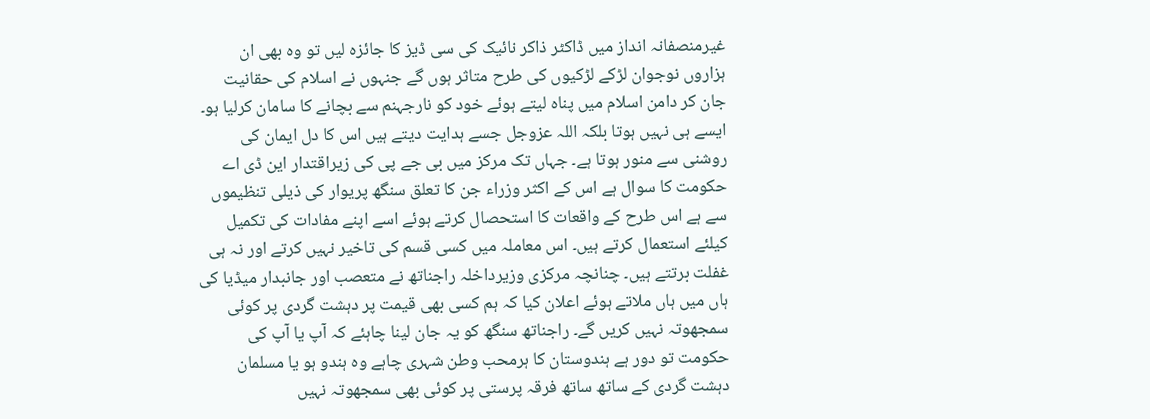غیرمنصفانہ انداز میں ڈاکٹر ذاکر نائیک کی سی ڈیز کا جائزہ لیں تو وہ بھی ان ہزاروں نوجوان لڑکے لڑکیوں کی طرح متاثر ہوں گے جنہوں نے اسلام کی حقانیت جان کر دامن اسلام میں پناہ لیتے ہوئے خود کو نارجہنم سے بچانے کا سامان کرلیا ہو۔ ایسے ہی نہیں ہوتا بلکہ اللہ عزوجل جسے ہدایت دیتے ہیں اس کا دل ایمان کی روشنی سے منور ہوتا ہے۔ جہاں تک مرکز میں بی جے پی کی زیراقتدار این ڈی اے حکومت کا سوال ہے اس کے اکثر وزراء جن کا تعلق سنگھ پریوار کی ذیلی تنظیموں سے ہے اس طرح کے واقعات کا استحصال کرتے ہوئے اسے اپنے مفادات کی تکمیل کیلئے استعمال کرتے ہیں۔ اس معاملہ میں کسی قسم کی تاخیر نہیں کرتے اور نہ ہی غفلت برتتے ہیں۔ چنانچہ مرکزی وزیرداخلہ راجناتھ نے متعصب اور جانبدار میڈیا کی ہاں میں ہاں ملاتے ہوئے اعلان کیا کہ ہم کسی بھی قیمت پر دہشت گردی پر کوئی سمجھوتہ نہیں کریں گے۔ راجناتھ سنگھ کو یہ جان لینا چاہئے کہ آپ یا آپ کی حکومت تو دور ہے ہندوستان کا ہرمحب وطن شہری چاہے وہ ہندو ہو یا مسلمان دہشت گردی کے ساتھ ساتھ فرقہ پرستی پر کوئی بھی سمجھوتہ نہیں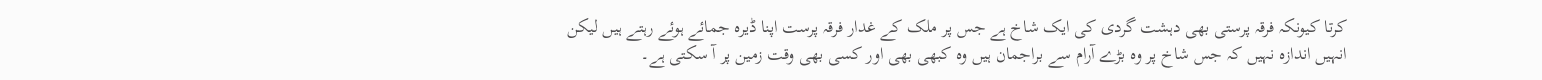کرتا کیونکہ فرقہ پرستی بھی دہشت گردی کی ایک شاخ ہے جس پر ملک کے غدار فرقہ پرست اپنا ڈیرہ جمائے ہوئے رہتے ہیں لیکن انہیں اندازہ نہیں کہ جس شاخ پر وہ بڑے آرام سے براجمان ہیں وہ کبھی بھی اور کسی بھی وقت زمین پر آ سکتی ہے۔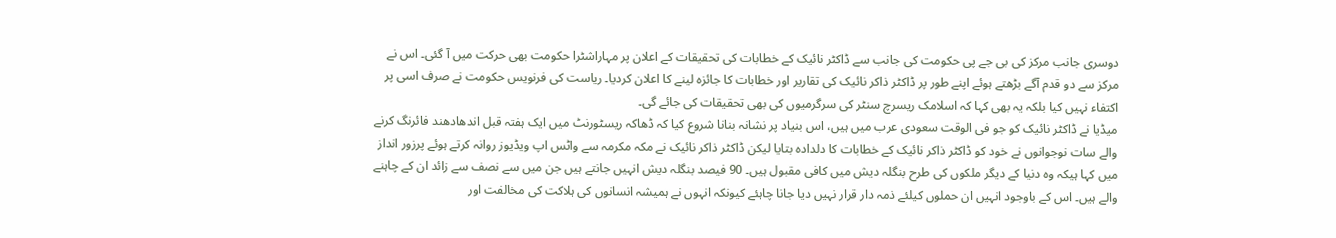دوسری جانب مرکز کی بی جے پی حکومت کی جانب سے ڈاکٹر نائیک کے خطابات کی تحقیقات کے اعلان پر مہاراشٹرا حکومت بھی حرکت میں آ گئی۔ اس نے مرکز سے دو قدم آگے بڑھتے ہوئے اپنے طور پر ڈاکٹر ذاکر نائیک کی تقاریر اور خطابات کا جائزہ لینے کا اعلان کردیا۔ ریاست کی فرنویس حکومت نے صرف اسی پر اکتفاء نہیں کیا بلکہ یہ بھی کہا کہ اسلامک ریسرچ سنٹر کی سرگرمیوں کی بھی تحقیقات کی جائے گی۔
میڈیا نے ڈاکٹر نائیک کو جو فی الوقت سعودی عرب میں ہیں، اس بنیاد پر نشانہ بنانا شروع کیا کہ ڈھاکہ ریسٹورنٹ میں ایک ہفتہ قبل اندھادھند فائرنگ کرنے والے سات نوجوانوں نے خود کو ڈاکٹر ذاکر نائیک کے خطابات کا دلدادہ بتایا لیکن ڈاکٹر ذاکر نائیک نے مکہ مکرمہ سے واٹس اپ ویڈیوز روانہ کرتے ہوئے پرزور انداز میں کہا ہیکہ وہ دنیا کے دیگر ملکوں کی طرح بنگلہ دیش میں کافی مقبول ہیں۔ 90 فیصد بنگلہ دیش انہیں جانتے ہیں جن میں سے نصف سے زائد ان کے چاہنے والے ہیں۔ اس کے باوجود انہیں ان حملوں کیلئے ذمہ دار قرار نہیں دیا جانا چاہئے کیونکہ انہوں نے ہمیشہ انسانوں کی ہلاکت کی مخالفت اور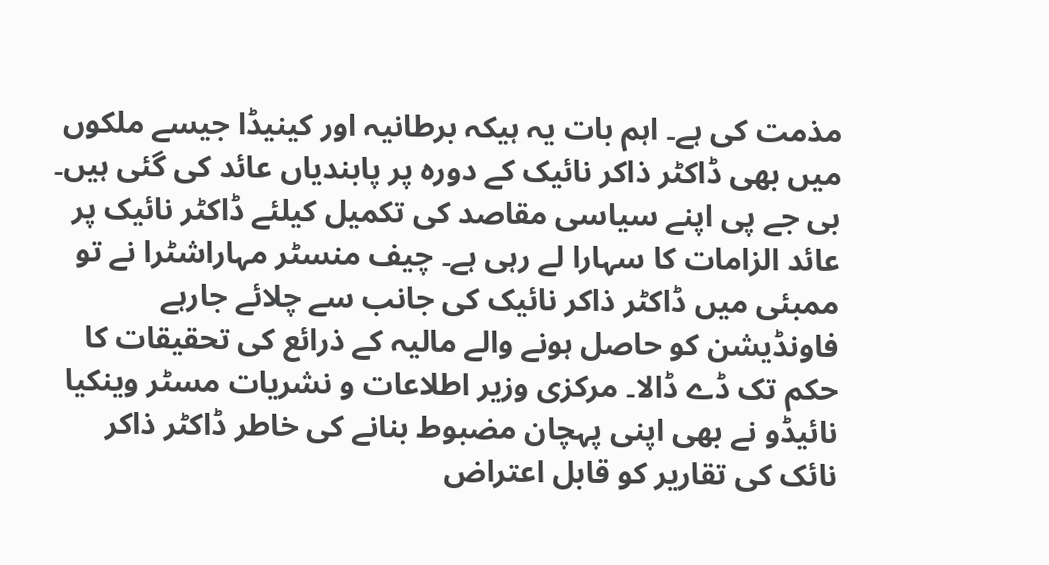مذمت کی ہے۔ اہم بات یہ ہیکہ برطانیہ اور کینیڈا جیسے ملکوں میں بھی ڈاکٹر ذاکر نائیک کے دورہ پر پابندیاں عائد کی گئی ہیں۔ بی جے پی اپنے سیاسی مقاصد کی تکمیل کیلئے ڈاکٹر نائیک پر عائد الزامات کا سہارا لے رہی ہے۔ چیف منسٹر مہاراشٹرا نے تو ممبئی میں ڈاکٹر ذاکر نائیک کی جانب سے چلائے جارہے فاونڈیشن کو حاصل ہونے والے مالیہ کے ذرائع کی تحقیقات کا حکم تک ڈے ڈالا۔ مرکزی وزیر اطلاعات و نشریات مسٹر وینکیا نائیڈو نے بھی اپنی پہچان مضبوط بنانے کی خاطر ڈاکٹر ذاکر نائک کی تقاریر کو قابل اعتراض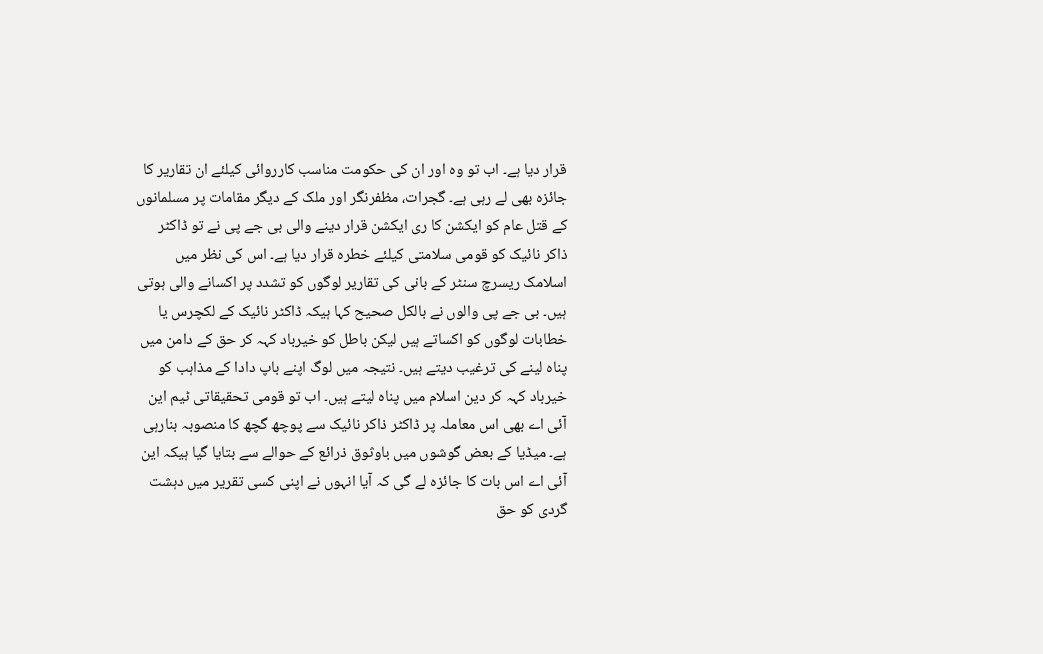قرار دیا ہے۔ اب تو وہ اور ان کی حکومت مناسب کارروائی کیلئے ان تقاریر کا جائزہ بھی لے رہی ہے۔ گجرات، مظفرنگر اور ملک کے دیگر مقامات پر مسلمانوں کے قتل عام کو ایکشن کا ری ایکشن قرار دینے والی بی جے پی نے تو ڈاکٹر ذاکر نائیک کو قومی سلامتی کیلئے خطرہ قرار دیا ہے۔ اس کی نظر میں اسلامک ریسرچ سنٹر کے بانی کی تقاریر لوگوں کو تشدد پر اکسانے والی ہوتی ہیں۔ بی جے پی والوں نے بالکل صحیح کہا ہیکہ ڈاکٹر نائیک کے لکچرس یا خطابات لوگوں کو اکساتے ہیں لیکن باطل کو خیرباد کہہ کر حق کے دامن میں پناہ لینے کی ترغیب دیتے ہیں۔ نتیجہ میں لوگ اپنے باپ دادا کے مذاہب کو خیرباد کہہ کر دین اسلام میں پناہ لیتے ہیں۔ اب تو قومی تحقیقاتی ٹیم این آئی اے بھی اس معاملہ پر ڈاکٹر ذاکر نائیک سے پوچھ گچھ کا منصوبہ بنارہی ہے۔ میڈیا کے بعض گوشوں میں باوثوق ذرائع کے حوالے سے بتایا گیا ہیکہ این آئی اے اس بات کا جائزہ لے گی کہ آیا انہوں نے اپنی کسی تقریر میں دہشت گردی کو حق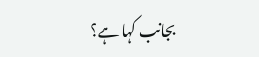بجانب کہا ہے؟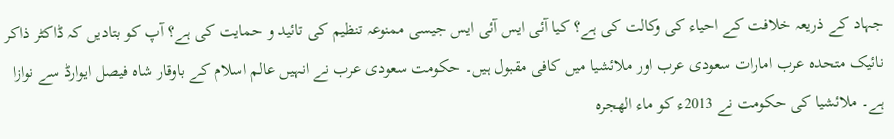جہاد کے ذریعہ خلافت کے احیاء کی وکالت کی ہے؟ کیا آئی ایس آئی ایس جیسی ممنوعہ تنظیم کی تائید و حمایت کی ہے؟ آپ کو بتادیں کہ ڈاکٹر ذاکر نائیک متحدہ عرب امارات سعودی عرب اور ملائشیا میں کافی مقبول ہیں۔ حکومت سعودی عرب نے انہیں عالم اسلام کے باوقار شاہ فیصل ایوارڈ سے نوازا ہے۔ ملائشیا کی حکومت نے 2013ء کو ماء الھجرہ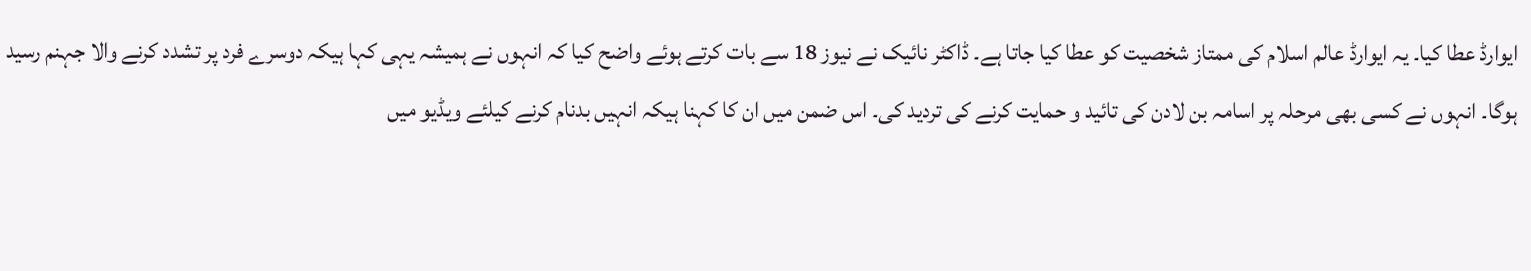ایوارڈ عطا کیا۔ یہ ایوارڈ عالم اسلام کی ممتاز شخصیت کو عطا کیا جاتا ہے۔ ڈاکٹر نائیک نے نیوز 18 سے بات کرتے ہوئے واضح کیا کہ انہوں نے ہمیشہ یہی کہا ہیکہ دوسرے فرد پر تشدد کرنے والا جہنم رسید ہوگا۔ انہوں نے کسی بھی مرحلہ پر اسامہ بن لادن کی تائید و حمایت کرنے کی تردید کی۔ اس ضمن میں ان کا کہنا ہیکہ انہیں بدنام کرنے کیلئے ویڈیو میں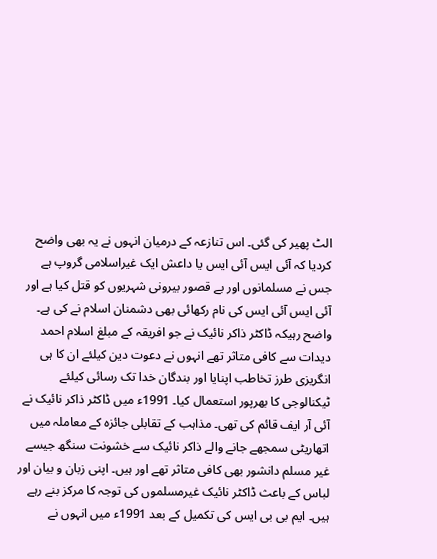الٹ پھیر کی گئی۔ اس تنازعہ کے درمیان انہوں نے یہ بھی واضح کردیا کہ آئی ایس آئی ایس یا داعش ایک غیراسلامی گروپ ہے جس نے مسلمانوں اور بے قصور بیرونی شہریوں کو قتل کیا ہے اور آئی ایس آئی ایس کی نام رکھائی بھی دشمنان اسلام نے کی ہے۔ واضح رہیکہ ڈاکٹر ذاکر نائیک نے جو افریقہ کے مبلغ اسلام احمد دیدات سے کافی متاثر تھے انہوں نے دعوت دین کیلئے ان کا ہی انگریزی طرز تخاطب اپنایا اور بندگان خدا تک رسائی کیلئے ٹیکنالوجی کا بھرپور استعمال کیا۔ 1991ء میں ڈاکٹر ذاکر نائیک نے آئی آر ایف قائم کی تھی۔ مذاہب کے تقابلی جائزہ کے معاملہ میں اتھاریٹی سمجھے جانے والے ذاکر نائیک سے خشونت سنگھ جیسے غیر مسلم دانشور بھی کافی متاثر تھے اور ہیں۔ اپنی زبان و بیان اور لباس کے باعث ڈاکٹر نائیک غیرمسلموں کی توجہ کا مرکز بنے رہے ہیں۔ ایم بی بی ایس کی تکمیل کے بعد 1991ء میں انہوں نے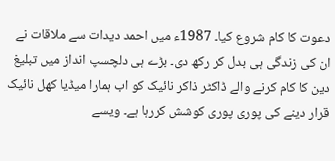دعوت کا کام شروع کیا۔ 1987ء میں احمد دیدات سے ملاقات نے ان کی زندگی ہی بدل کر رکھ دی۔ بڑے ہی دلچسپ انداز میں تبلیغ دین کا کام کرنے والے ڈاکٹر ذاکر نائیک کو اب ہمارا میڈیا کھل نائیک قرار دینے کی پوری پوری کوشش کررہا ہے۔ ویسے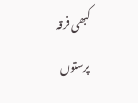کبھی فرقہ پرستوں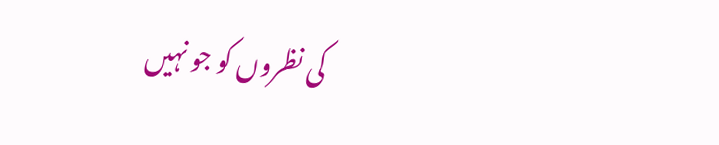کی نظروں کو جو نہیں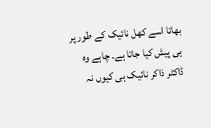بھاتا اسے کھل نائیک کے طور پر ہی پیش کیا جاتا ہے۔ چاہے وہ ڈاکٹر ذاکر نائیک ہی کیوں نہ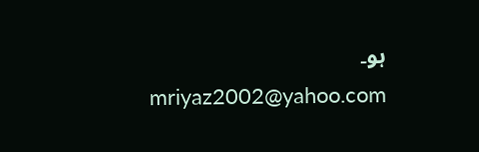ہو۔
mriyaz2002@yahoo.com